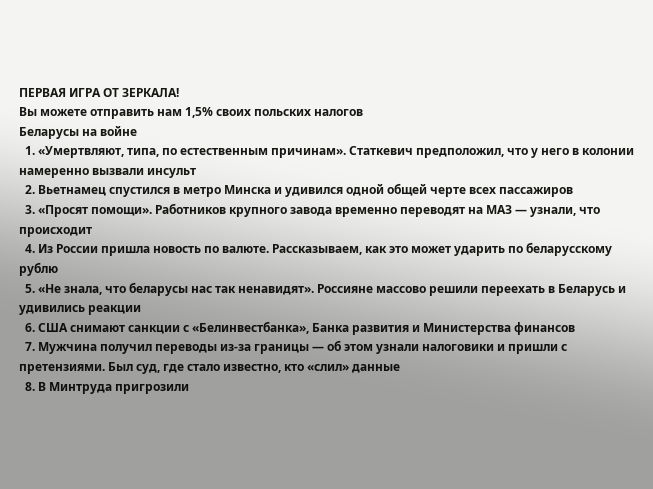ПЕРВАЯ ИГРА ОТ ЗЕРКАЛА!
Вы можете отправить нам 1,5% своих польских налогов
Беларусы на войне
  1. «Умертвляют, типа, по естественным причинам». Статкевич предположил, что у него в колонии намеренно вызвали инсульт
  2. Вьетнамец спустился в метро Минска и удивился одной общей черте всех пассажиров
  3. «Просят помощи». Работников крупного завода временно переводят на МАЗ — узнали, что происходит
  4. Из России пришла новость по валюте. Рассказываем, как это может ударить по беларусскому рублю
  5. «Не знала, что беларусы нас так ненавидят». Россияне массово решили переехать в Беларусь и удивились реакции
  6. США снимают санкции с «Белинвестбанка», Банка развития и Министерства финансов
  7. Мужчина получил переводы из-за границы — об этом узнали налоговики и пришли с претензиями. Был суд, где стало известно, кто «слил» данные
  8. В Минтруда пригрозили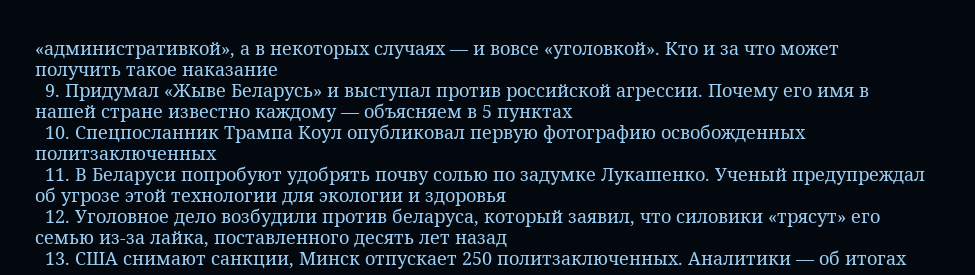«административкой», а в некоторых случаях — и вовсе «уголовкой». Кто и за что может получить такое наказание
  9. Придумал «Жыве Беларусь» и выступал против российской агрессии. Почему его имя в нашей стране известно каждому — объясняем в 5 пунктах
  10. Спецпосланник Трампа Коул опубликовал первую фотографию освобожденных политзаключенных
  11. В Беларуси попробуют удобрять почву солью по задумке Лукашенко. Ученый предупреждал об угрозе этой технологии для экологии и здоровья
  12. Уголовное дело возбудили против беларуса, который заявил, что силовики «трясут» его семью из-за лайка, поставленного десять лет назад
  13. США снимают санкции, Минск отпускает 250 политзаключенных. Аналитики — об итогах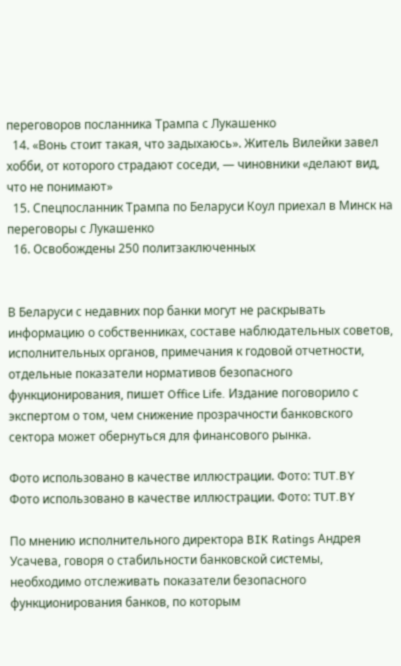переговоров посланника Трампа с Лукашенко
  14. «Вонь стоит такая, что задыхаюсь». Житель Вилейки завел хобби, от которого страдают соседи, — чиновники «делают вид, что не понимают»
  15. Спецпосланник Трампа по Беларуси Коул приехал в Минск на переговоры с Лукашенко
  16. Освобождены 250 политзаключенных


В Беларуси с недавних пор банки могут не раскрывать информацию о собственниках, составе наблюдательных советов, исполнительных органов, примечания к годовой отчетности, отдельные показатели нормативов безопасного функционирования, пишет Office Life. Издание поговорило с экспертом о том, чем снижение прозрачности банковского сектора может обернуться для финансового рынка.

Фото использовано в качестве иллюстрации. Фото: TUT.BY
Фото использовано в качестве иллюстрации. Фото: TUT.BY

По мнению исполнительного директора BIK Ratings Андрея Усачева, говоря о стабильности банковской системы, необходимо отслеживать показатели безопасного функционирования банков, по которым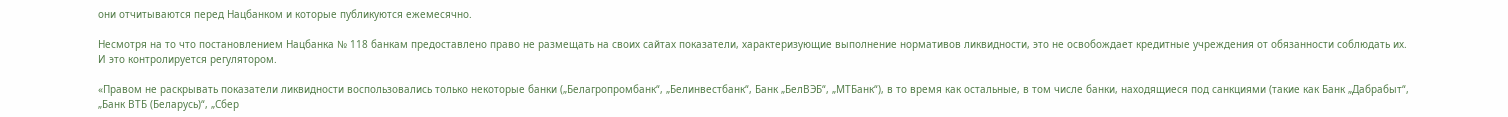они отчитываются перед Нацбанком и которые публикуются ежемесячно.

Несмотря на то что постановлением Нацбанка № 118 банкам предоставлено право не размещать на своих сайтах показатели, характеризующие выполнение нормативов ликвидности, это не освобождает кредитные учреждения от обязанности соблюдать их. И это контролируется регулятором.

«Правом не раскрывать показатели ликвидности воспользовались только некоторые банки („Белагропромбанк“, „Белинвестбанк“, Банк „БелВЭБ“, „МТБанк“), в то время как остальные, в том числе банки, находящиеся под санкциями (такие как Банк „Дабрабыт“, „Банк ВТБ (Беларусь)“, „Сбер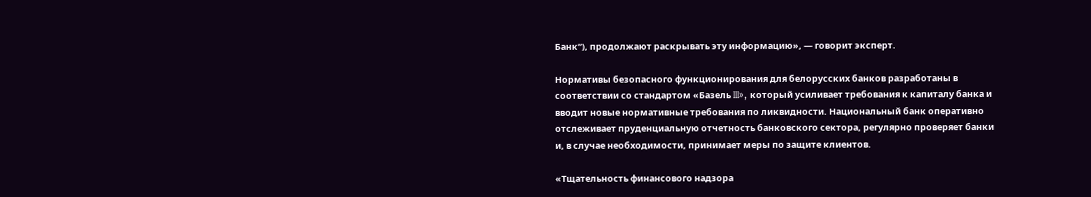Банк“), продолжают раскрывать эту информацию», — говорит эксперт.

Нормативы безопасного функционирования для белорусских банков разработаны в соответствии со стандартом «Базель III», который усиливает требования к капиталу банка и вводит новые нормативные требования по ликвидности. Национальный банк оперативно отслеживает пруденциальную отчетность банковского сектора, регулярно проверяет банки и, в случае необходимости, принимает меры по защите клиентов.

«Тщательность финансового надзора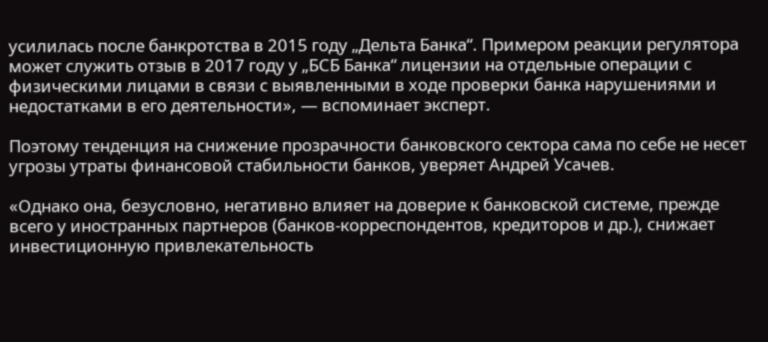усилилась после банкротства в 2015 году „Дельта Банка“. Примером реакции регулятора может служить отзыв в 2017 году у „БСБ Банка“ лицензии на отдельные операции с физическими лицами в связи с выявленными в ходе проверки банка нарушениями и недостатками в его деятельности», — вспоминает эксперт.

Поэтому тенденция на снижение прозрачности банковского сектора сама по себе не несет угрозы утраты финансовой стабильности банков, уверяет Андрей Усачев.

«Однако она, безусловно, негативно влияет на доверие к банковской системе, прежде всего у иностранных партнеров (банков-корреспондентов, кредиторов и др.), снижает инвестиционную привлекательность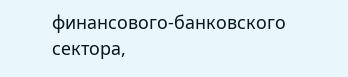финансового-банковского сектора,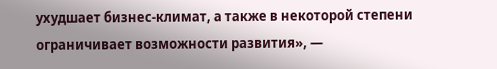ухудшает бизнес-климат, а также в некоторой степени ограничивает возможности развития», —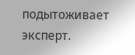подытоживает эксперт.